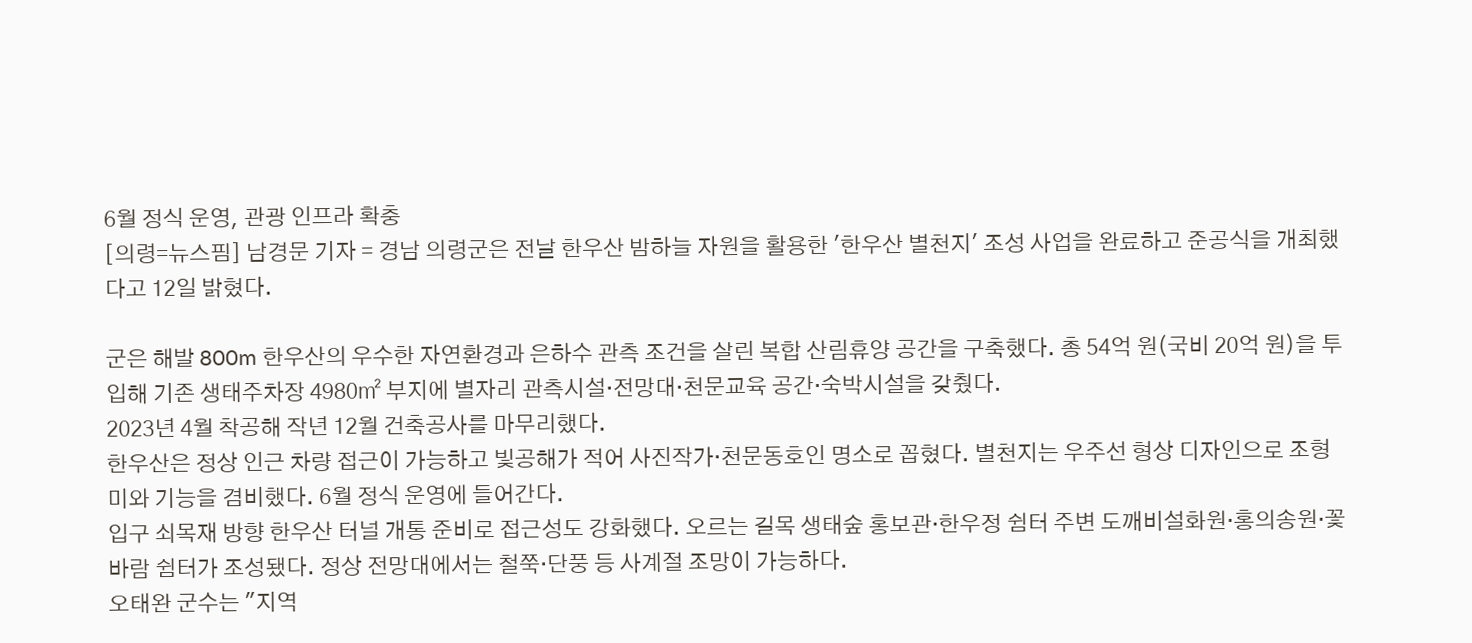6월 정식 운영, 관광 인프라 확충
[의령=뉴스핌] 남경문 기자 = 경남 의령군은 전날 한우산 밤하늘 자원을 활용한 '한우산 별천지' 조성 사업을 완료하고 준공식을 개최했다고 12일 밝혔다.

군은 해발 800m 한우산의 우수한 자연환경과 은하수 관측 조건을 살린 복합 산림휴양 공간을 구축했다. 총 54억 원(국비 20억 원)을 투입해 기존 생태주차장 4980㎡ 부지에 별자리 관측시설·전망대·천문교육 공간·숙박시설을 갖췄다.
2023년 4월 착공해 작년 12월 건축공사를 마무리했다.
한우산은 정상 인근 차량 접근이 가능하고 빛공해가 적어 사진작가·천문동호인 명소로 꼽혔다. 별천지는 우주선 형상 디자인으로 조형미와 기능을 겸비했다. 6월 정식 운영에 들어간다.
입구 쇠목재 방향 한우산 터널 개통 준비로 접근성도 강화했다. 오르는 길목 생태숲 홍보관·한우정 쉼터 주변 도깨비설화원·홍의송원·꽃바람 쉼터가 조성됐다. 정상 전망대에서는 철쭉·단풍 등 사계절 조망이 가능하다.
오태완 군수는 "지역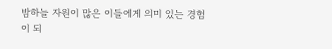밤하늘 자원이 많은 이들에게 의미 있는 경험이 되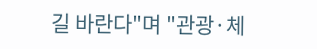길 바란다"며 "관광·체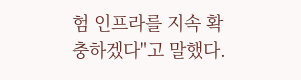험 인프라를 지속 확충하겠다"고 말했다.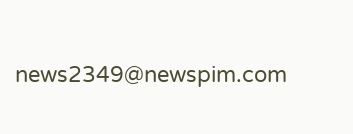news2349@newspim.com